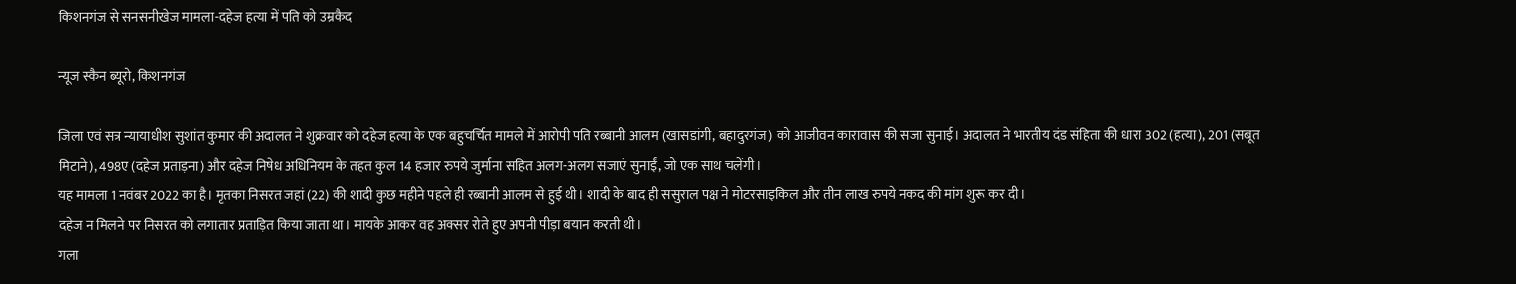किशनगंज से सनसनीखेज मामला-दहेज हत्या में पति को उम्रकैद

न्यूज स्कैन ब्यूरो, किशनगंज

जिला एवं सत्र न्यायाधीश सुशांत कुमार की अदालत ने शुक्रवार को दहेज हत्या के एक बहुचर्चित मामले में आरोपी पति रब्बानी आलम (खासडांगी, बहादुरगंज) को आजीवन कारावास की सजा सुनाई। अदालत ने भारतीय दंड संहिता की धारा 302 (हत्या), 201 (सबूत मिटाने), 498ए (दहेज प्रताड़ना) और दहेज निषेध अधिनियम के तहत कुल 14 हजार रुपये जुर्माना सहित अलग-अलग सजाएं सुनाईं, जो एक साथ चलेंगी।
यह मामला 1 नवंबर 2022 का है। मृतका निसरत जहां (22) की शादी कुछ महीने पहले ही रब्बानी आलम से हुई थी। शादी के बाद ही ससुराल पक्ष ने मोटरसाइकिल और तीन लाख रुपये नकद की मांग शुरू कर दी।
दहेज न मिलने पर निसरत को लगातार प्रताड़ित किया जाता था। मायके आकर वह अक्सर रोते हुए अपनी पीड़ा बयान करती थी।
गला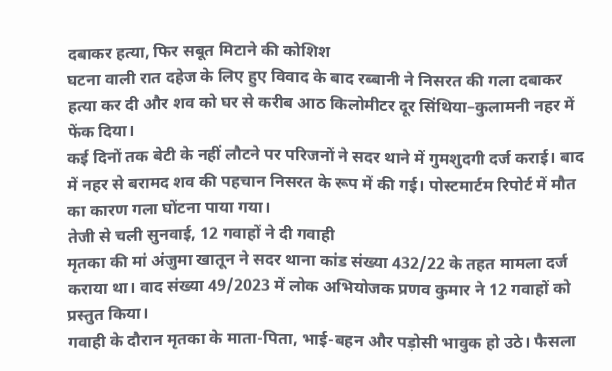दबाकर हत्या, फिर सबूत मिटाने की कोशिश
घटना वाली रात दहेज के लिए हुए विवाद के बाद रब्बानी ने निसरत की गला दबाकर हत्या कर दी और शव को घर से करीब आठ किलोमीटर दूर सिंथिया–कुलामनी नहर में फेंक दिया।
कई दिनों तक बेटी के नहीं लौटने पर परिजनों ने सदर थाने में गुमशुदगी दर्ज कराई। बाद में नहर से बरामद शव की पहचान निसरत के रूप में की गई। पोस्टमार्टम रिपोर्ट में मौत का कारण गला घोंटना पाया गया।
तेजी से चली सुनवाई, 12 गवाहों ने दी गवाही
मृतका की मां अंजुमा खातून ने सदर थाना कांड संख्या 432/22 के तहत मामला दर्ज कराया था। वाद संख्या 49/2023 में लोक अभियोजक प्रणव कुमार ने 12 गवाहों को प्रस्तुत किया।
गवाही के दौरान मृतका के माता-पिता, भाई-बहन और पड़ोसी भावुक हो उठे। फैसला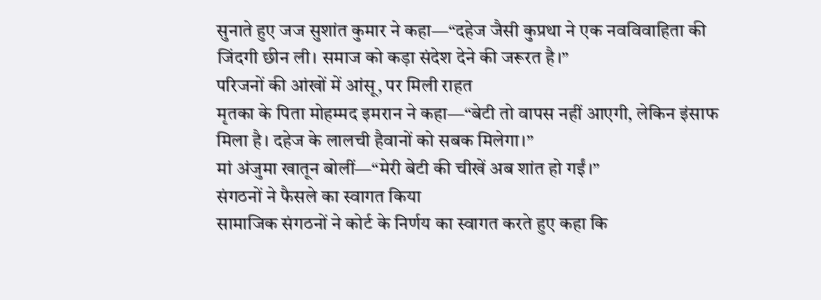सुनाते हुए जज सुशांत कुमार ने कहा—“दहेज जैसी कुप्रथा ने एक नवविवाहिता की जिंदगी छीन ली। समाज को कड़ा संदेश देने की जरूरत है।”
परिजनों की आंखों में आंसू, पर मिली राहत
मृतका के पिता मोहम्मद इमरान ने कहा—“बेटी तो वापस नहीं आएगी, लेकिन इंसाफ मिला है। दहेज के लालची हैवानों को सबक मिलेगा।”
मां अंजुमा खातून बोलीं—“मेरी बेटी की चीखें अब शांत हो गईं।”
संगठनों ने फैसले का स्वागत किया
सामाजिक संगठनों ने कोर्ट के निर्णय का स्वागत करते हुए कहा कि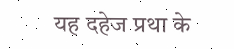यह दहेज प्रथा के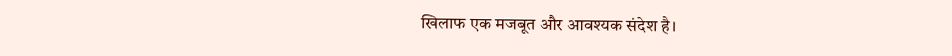खिलाफ एक मजबूत और आवश्यक संदेश है।